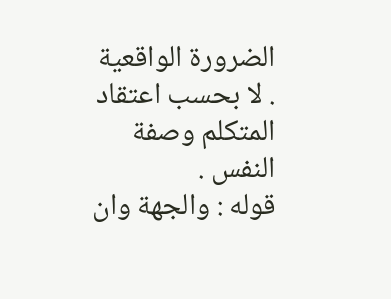الضرورة الواقعية . لا بحسب اعتقاد المتكلم وصفة النفس .
قوله : والجهة وان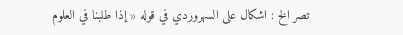تصر الخ : اشكال على السهروردي في قوله « إذا طلبنا في العلوم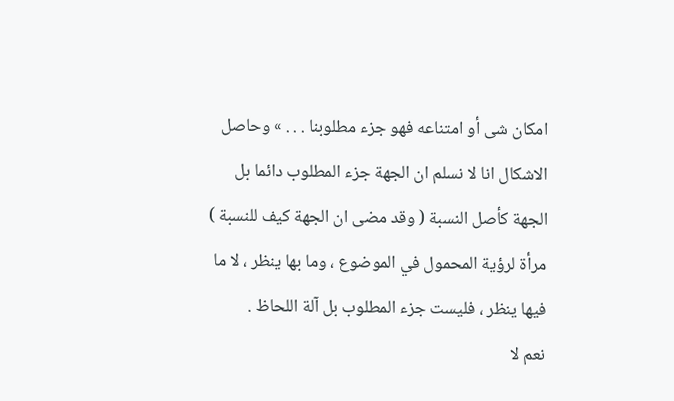امكان شى أو امتناعه فهو جزء مطلوبنا . . . » وحاصل الاشكال انا لا نسلم ان الجهة جزء المطلوب دائما بل الجهة كأصل النسبة ( وقد مضى ان الجهة كيف للنسبة ) مرأة لرؤية المحمول في الموضوع ، وما بها ينظر ، لا ما فيها ينظر ، فليست جزء المطلوب بل آلة اللحاظ .
نعم لا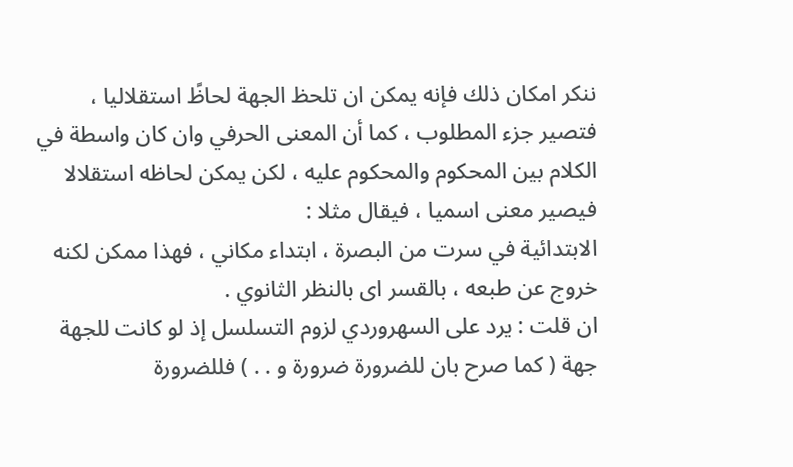ننكر امكان ذلك فإنه يمكن ان تلحظ الجهة لحاظً استقلاليا ، فتصير جزء المطلوب ، كما أن المعنى الحرفي وان كان واسطة في الكلام بين المحكوم والمحكوم عليه ، لكن يمكن لحاظه استقلالا فيصير معنى اسميا ، فيقال مثلا :
الابتدائية في سرت من البصرة ، ابتداء مكاني ، فهذا ممكن لكنه خروج عن طبعه ، بالقسر اى بالنظر الثانوي .
ان قلت : يرد على السهروردي لزوم التسلسل إذ لو كانت للجهة جهة ( كما صرح بان للضرورة ضرورة و . . ) فللضرورة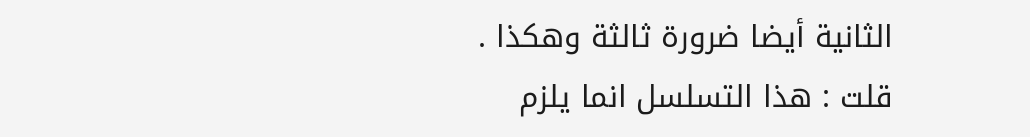الثانية أيضا ضرورة ثالثة وهكذا .
قلت : هذا التسلسل انما يلزم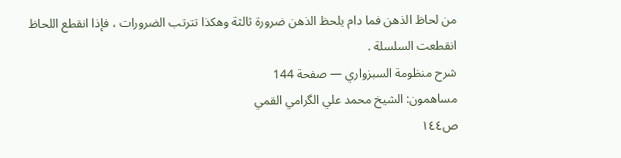من لحاظ الذهن فما دام يلحظ الذهن ضرورة ثالثة وهكذا تترتب الضرورات ، فإذا انقطع اللحاظ انقطعت السلسلة .
شرح منظومة السبزواري — صفحة 144
مساهمون: الشيخ محمد علي الگرامي القمي
ص١٤٤